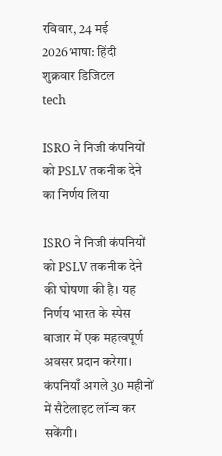रविवार, 24 मई 2026भाषा: हिंदी
शुक्रवार डिजिटल
tech

ISRO ने निजी कंपनियों को PSLV तकनीक देने का निर्णय लिया

ISRO ने निजी कंपनियों को PSLV तकनीक देने की घोषणा की है। यह निर्णय भारत के स्पेस बाजार में एक महत्वपूर्ण अवसर प्रदान करेगा। कंपनियाँ अगले 30 महीनों में सैटेलाइट लॉन्च कर सकेंगी।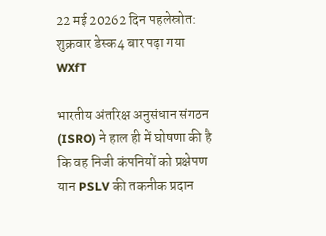22 मई 20262 दिन पहलेस्रोत: शुक्रवार डेस्क4 बार पढ़ा गया
WXfT

भारतीय अंतरिक्ष अनुसंधान संगठन (ISRO) ने हाल ही में घोषणा की है कि वह निजी कंपनियों को प्रक्षेपण यान PSLV की तकनीक प्रदान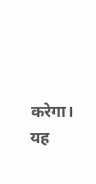करेगा। यह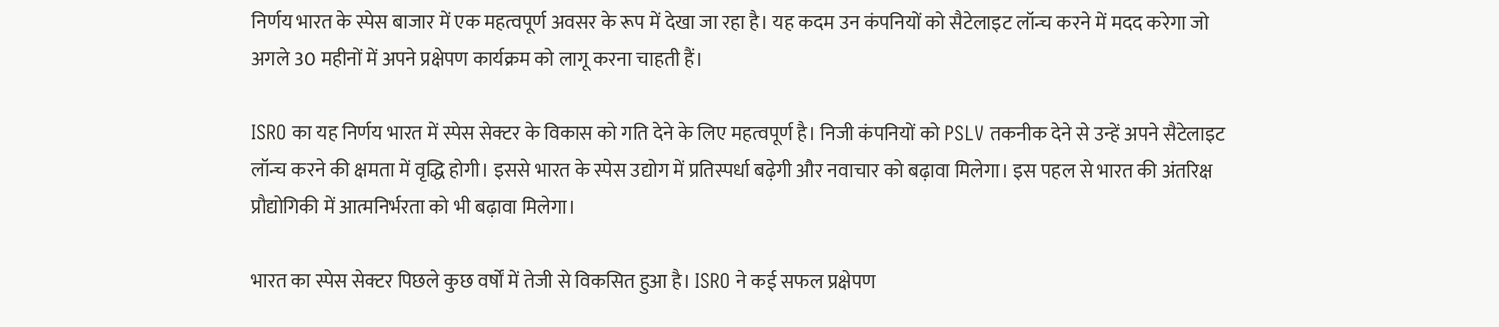निर्णय भारत के स्पेस बाजार में एक महत्वपूर्ण अवसर के रूप में देखा जा रहा है। यह कदम उन कंपनियों को सैटेलाइट लॉन्च करने में मदद करेगा जो अगले 30 महीनों में अपने प्रक्षेपण कार्यक्रम को लागू करना चाहती हैं।

ISRO का यह निर्णय भारत में स्पेस सेक्टर के विकास को गति देने के लिए महत्वपूर्ण है। निजी कंपनियों को PSLV तकनीक देने से उन्हें अपने सैटेलाइट लॉन्च करने की क्षमता में वृद्धि होगी। इससे भारत के स्पेस उद्योग में प्रतिस्पर्धा बढ़ेगी और नवाचार को बढ़ावा मिलेगा। इस पहल से भारत की अंतरिक्ष प्रौद्योगिकी में आत्मनिर्भरता को भी बढ़ावा मिलेगा।

भारत का स्पेस सेक्टर पिछले कुछ वर्षों में तेजी से विकसित हुआ है। ISRO ने कई सफल प्रक्षेपण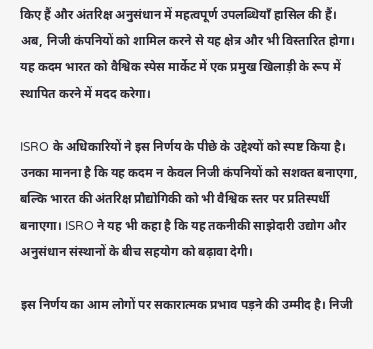किए हैं और अंतरिक्ष अनुसंधान में महत्वपूर्ण उपलब्धियाँ हासिल की हैं। अब, निजी कंपनियों को शामिल करने से यह क्षेत्र और भी विस्तारित होगा। यह कदम भारत को वैश्विक स्पेस मार्केट में एक प्रमुख खिलाड़ी के रूप में स्थापित करने में मदद करेगा।

ISRO के अधिकारियों ने इस निर्णय के पीछे के उद्देश्यों को स्पष्ट किया है। उनका मानना है कि यह कदम न केवल निजी कंपनियों को सशक्त बनाएगा, बल्कि भारत की अंतरिक्ष प्रौद्योगिकी को भी वैश्विक स्तर पर प्रतिस्पर्धी बनाएगा। ISRO ने यह भी कहा है कि यह तकनीकी साझेदारी उद्योग और अनुसंधान संस्थानों के बीच सहयोग को बढ़ावा देगी।

इस निर्णय का आम लोगों पर सकारात्मक प्रभाव पड़ने की उम्मीद है। निजी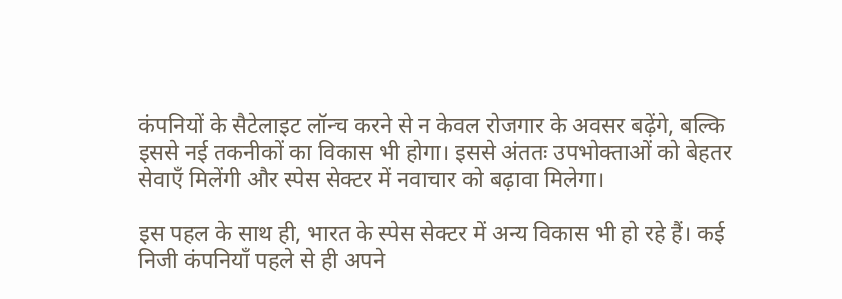कंपनियों के सैटेलाइट लॉन्च करने से न केवल रोजगार के अवसर बढ़ेंगे, बल्कि इससे नई तकनीकों का विकास भी होगा। इससे अंततः उपभोक्ताओं को बेहतर सेवाएँ मिलेंगी और स्पेस सेक्टर में नवाचार को बढ़ावा मिलेगा।

इस पहल के साथ ही, भारत के स्पेस सेक्टर में अन्य विकास भी हो रहे हैं। कई निजी कंपनियाँ पहले से ही अपने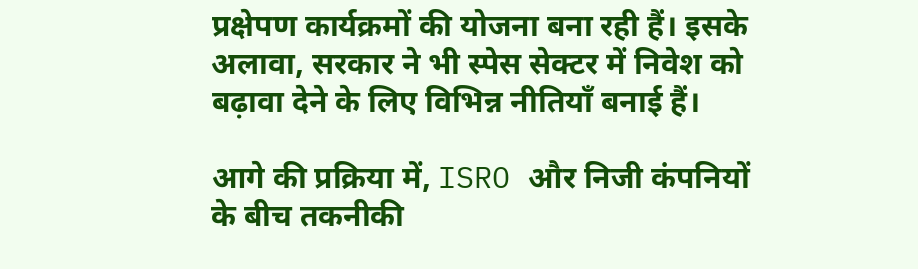प्रक्षेपण कार्यक्रमों की योजना बना रही हैं। इसके अलावा, सरकार ने भी स्पेस सेक्टर में निवेश को बढ़ावा देने के लिए विभिन्न नीतियाँ बनाई हैं।

आगे की प्रक्रिया में, ISRO और निजी कंपनियों के बीच तकनीकी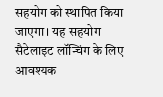सहयोग को स्थापित किया जाएगा। यह सहयोग सैटेलाइट लॉन्चिंग के लिए आवश्यक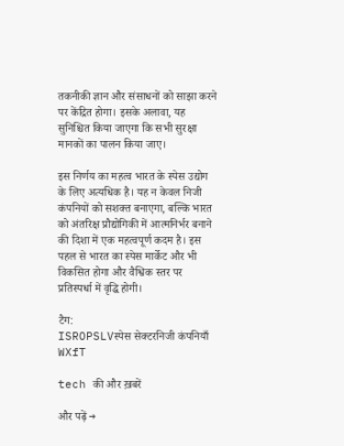तकनीकी ज्ञान और संसाधनों को साझा करने पर केंद्रित होगा। इसके अलावा, यह सुनिश्चित किया जाएगा कि सभी सुरक्षा मानकों का पालन किया जाए।

इस निर्णय का महत्व भारत के स्पेस उद्योग के लिए अत्यधिक है। यह न केवल निजी कंपनियों को सशक्त बनाएगा, बल्कि भारत को अंतरिक्ष प्रौद्योगिकी में आत्मनिर्भर बनाने की दिशा में एक महत्वपूर्ण कदम है। इस पहल से भारत का स्पेस मार्केट और भी विकसित होगा और वैश्विक स्तर पर प्रतिस्पर्धा में वृद्धि होगी।

टैग:
ISROPSLVस्पेस सेक्टरनिजी कंपनियाँ
WXfT

tech की और ख़बरें

और पढ़ें →